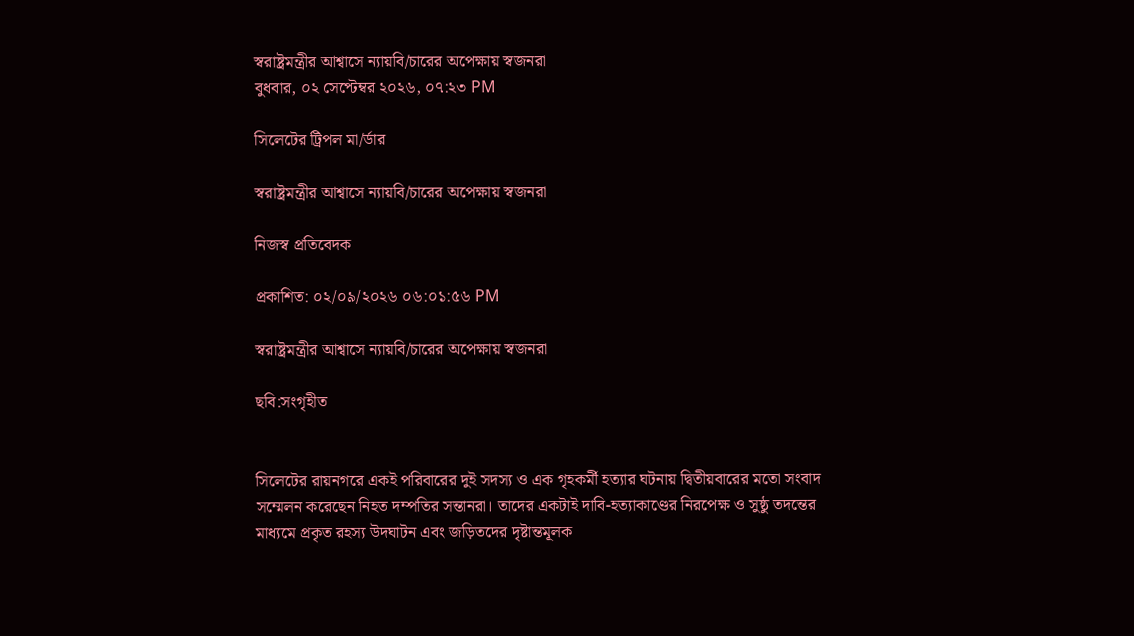স্বরাষ্ট্রমন্ত্রীর আশ্বাসে ন্যায়বি/চারের অপেক্ষায় স্বজনরা
বুধবার, ০২ সেপ্টেম্বর ২০২৬, ০৭:২৩ PM

সিলেটের ট্রিপল মা/র্ডার

স্বরাষ্ট্রমন্ত্রীর আশ্বাসে ন্যায়বি/চারের অপেক্ষায় স্বজনরা

নিজস্ব প্রতিবেদক

প্রকাশিত: ০২/০৯/২০২৬ ০৬:০১:৫৬ PM

স্বরাষ্ট্রমন্ত্রীর আশ্বাসে ন্যায়বি/চারের অপেক্ষায় স্বজনরা

ছবি:সংগৃহীত


সিলেটের রায়নগরে একই পরিবারের দুই সদস্য ও এক গৃহকর্মী হত্যার ঘটনায় দ্বিতীয়বারের মতো সংবাদ সম্মেলন করেছেন নিহত দম্পতির সন্তানরা। তাদের একটাই দাবি-হত্যাকাণ্ডের নিরপেক্ষ ও সুষ্ঠু তদন্তের মাধ্যমে প্রকৃত রহস্য উদঘাটন এবং জড়িতদের দৃষ্টান্তমূলক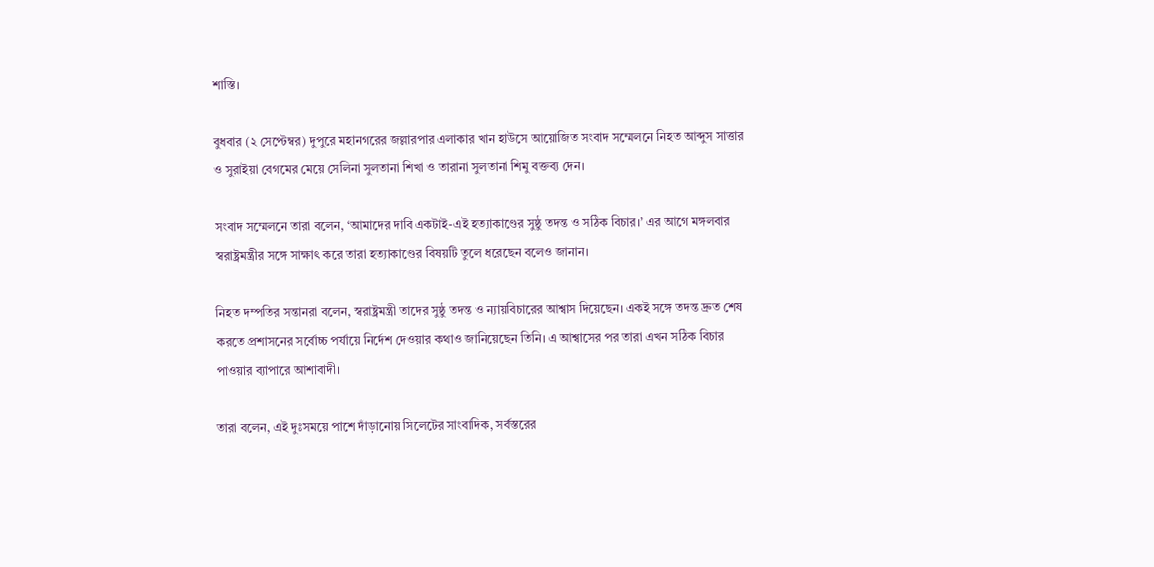শাস্তি।

বুধবার (২ সেপ্টেম্বর) দুপুরে মহানগরের জল্লারপার এলাকার খান হাউসে আয়োজিত সংবাদ সম্মেলনে নিহত আব্দুস সাত্তার ও সুরাইয়া বেগমের মেয়ে সেলিনা সুলতানা শিখা ও তারানা সুলতানা শিমু বক্তব্য দেন।

সংবাদ সম্মেলনে তারা বলেন, ‘আমাদের দাবি একটাই-এই হত্যাকাণ্ডের সুষ্ঠু তদন্ত ও সঠিক বিচার।’ এর আগে মঙ্গলবার স্বরাষ্ট্রমন্ত্রীর সঙ্গে সাক্ষাৎ করে তারা হত্যাকাণ্ডের বিষয়টি তুলে ধরেছেন বলেও জানান।

নিহত দম্পতির সন্তানরা বলেন, স্বরাষ্ট্রমন্ত্রী তাদের সুষ্ঠু তদন্ত ও ন্যায়বিচারের আশ্বাস দিয়েছেন। একই সঙ্গে তদন্ত দ্রুত শেষ করতে প্রশাসনের সর্বোচ্চ পর্যায়ে নির্দেশ দেওয়ার কথাও জানিয়েছেন তিনি। এ আশ্বাসের পর তারা এখন সঠিক বিচার পাওয়ার ব্যাপারে আশাবাদী।

তারা বলেন, এই দুঃসময়ে পাশে দাঁড়ানোয় সিলেটের সাংবাদিক, সর্বস্তরের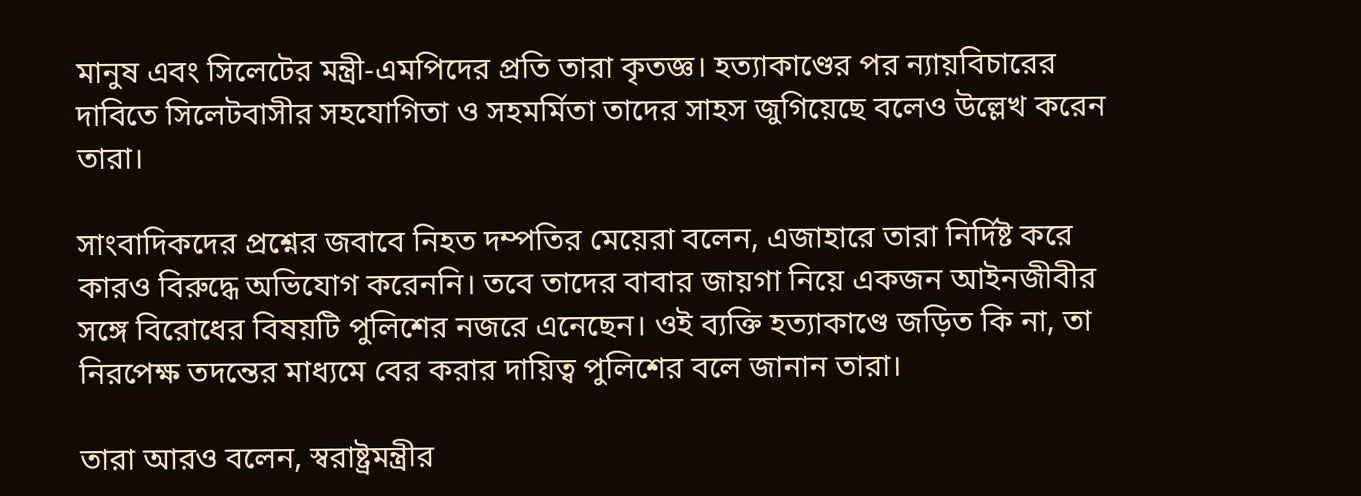মানুষ এবং সিলেটের মন্ত্রী-এমপিদের প্রতি তারা কৃতজ্ঞ। হত্যাকাণ্ডের পর ন্যায়বিচারের দাবিতে সিলেটবাসীর সহযোগিতা ও সহমর্মিতা তাদের সাহস জুগিয়েছে বলেও উল্লেখ করেন তারা।

সাংবাদিকদের প্রশ্নের জবাবে নিহত দম্পতির মেয়েরা বলেন, এজাহারে তারা নির্দিষ্ট করে কারও বিরুদ্ধে অভিযোগ করেননি। তবে তাদের বাবার জায়গা নিয়ে একজন আইনজীবীর সঙ্গে বিরোধের বিষয়টি পুলিশের নজরে এনেছেন। ওই ব্যক্তি হত্যাকাণ্ডে জড়িত কি না, তা নিরপেক্ষ তদন্তের মাধ্যমে বের করার দায়িত্ব পুলিশের বলে জানান তারা।

তারা আরও বলেন, স্বরাষ্ট্রমন্ত্রীর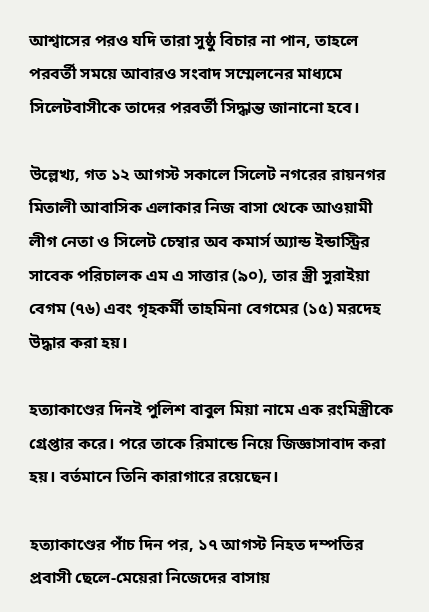আশ্বাসের পরও যদি তারা সুষ্ঠু বিচার না পান, তাহলে পরবর্তী সময়ে আবারও সংবাদ সম্মেলনের মাধ্যমে সিলেটবাসীকে তাদের পরবর্তী সিদ্ধান্ত জানানো হবে।

উল্লেখ্য, গত ১২ আগস্ট সকালে সিলেট নগরের রায়নগর মিতালী আবাসিক এলাকার নিজ বাসা থেকে আওয়ামী লীগ নেতা ও সিলেট চেম্বার অব কমার্স অ্যান্ড ইন্ডাস্ট্রির সাবেক পরিচালক এম এ সাত্তার (৯০), তার স্ত্রী সুরাইয়া বেগম (৭৬) এবং গৃহকর্মী তাহমিনা বেগমের (১৫) মরদেহ উদ্ধার করা হয়।

হত্যাকাণ্ডের দিনই পুলিশ বাবুল মিয়া নামে এক রংমিস্ত্রীকে গ্রেপ্তার করে। পরে তাকে রিমান্ডে নিয়ে জিজ্ঞাসাবাদ করা হয়। বর্তমানে তিনি কারাগারে রয়েছেন।

হত্যাকাণ্ডের পাঁচ দিন পর, ১৭ আগস্ট নিহত দম্পতির প্রবাসী ছেলে-মেয়েরা নিজেদের বাসায়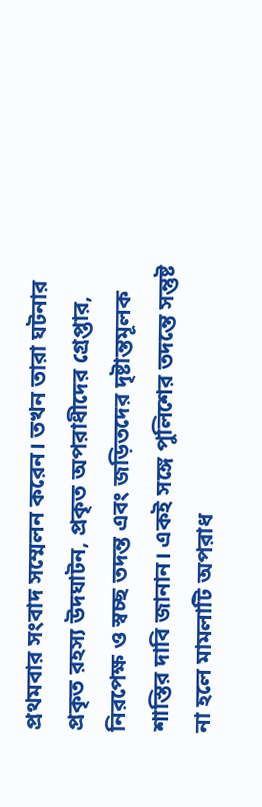প্রথমবার সংবাদ সম্মেলন করেন। তখন তারা ঘটনার প্রকৃত রহস্য উদঘাটন, প্রকৃত অপরাধীদের গ্রেপ্তার, নিরপেক্ষ ও স্বচ্ছ তদন্ত এবং জড়িতদের দৃষ্টান্তমূলক শাস্তির দাবি জানান। একই সঙ্গে পুলিশের তদন্তে সন্তুষ্ট না হলে মামলাটি অপরাধ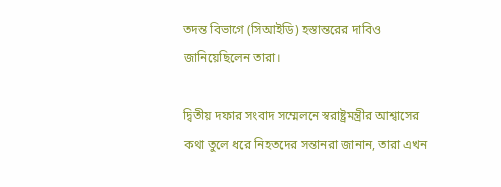তদন্ত বিভাগে (সিআইডি) হস্তান্তরের দাবিও জানিয়েছিলেন তারা।

দ্বিতীয় দফার সংবাদ সম্মেলনে স্বরাষ্ট্রমন্ত্রীর আশ্বাসের কথা তুলে ধরে নিহতদের সন্তানরা জানান, তারা এখন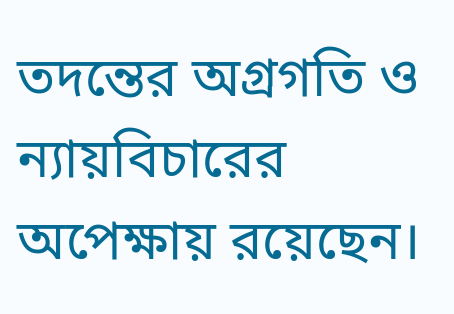তদন্তের অগ্রগতি ও ন্যায়বিচারের অপেক্ষায় রয়েছেন।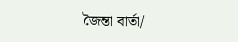জৈন্তা বার্তা/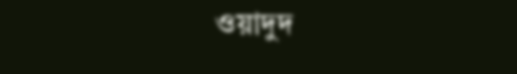ওয়াদুদ